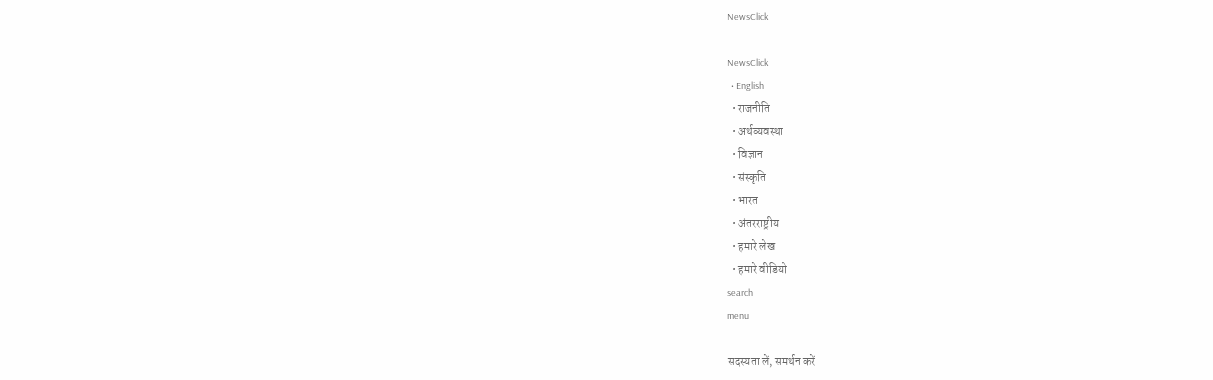NewsClick

NewsClick
  • English
  • राजनीति
  • अर्थव्यवस्था
  • विज्ञान
  • संस्कृति
  • भारत
  • अंतरराष्ट्रीय
  • हमारे लेख
  • हमारे वीडियो
search
menu

सदस्यता लें, समर्थन करें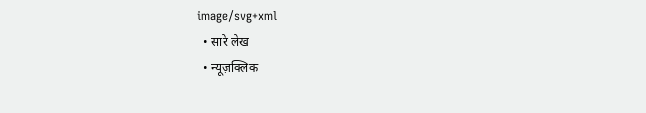image/svg+xml
  • सारे लेख
  • न्यूज़क्लिक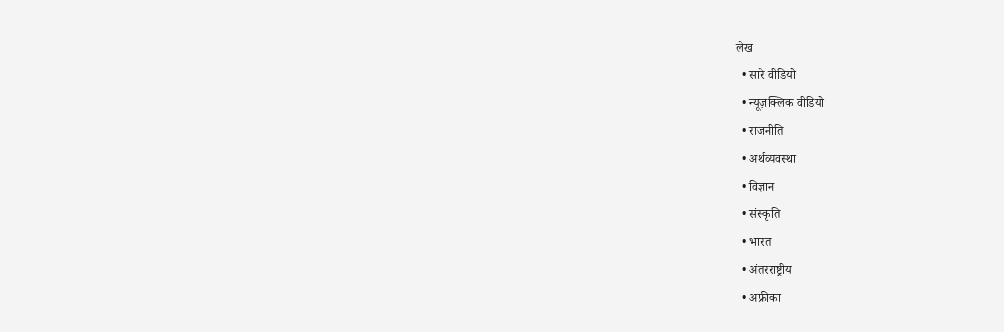लेख
  • सारे वीडियो
  • न्यूज़क्लिक वीडियो
  • राजनीति
  • अर्थव्यवस्था
  • विज्ञान
  • संस्कृति
  • भारत
  • अंतरराष्ट्रीय
  • अफ्रीका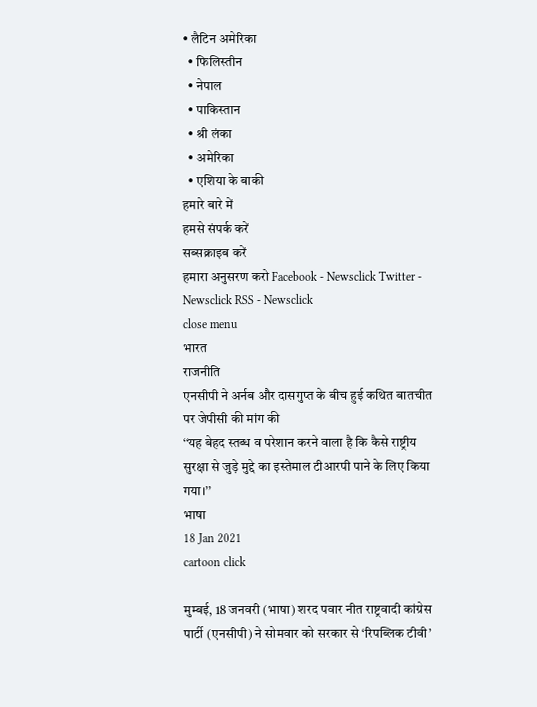• लैटिन अमेरिका
  • फिलिस्तीन
  • नेपाल
  • पाकिस्तान
  • श्री लंका
  • अमेरिका
  • एशिया के बाकी
हमारे बारे में
हमसे संपर्क करें
सब्सक्राइब करें
हमारा अनुसरण करो Facebook - Newsclick Twitter - Newsclick RSS - Newsclick
close menu
भारत
राजनीति
एनसीपी ने अर्नब और दासगुप्त के बीच हुई कथित बातचीत पर जेपीसी की मांग की
‘‘यह बेहद स्तब्ध व परेशान करने वाला है कि कैसे राष्ट्रीय सुरक्षा से जुड़े मुद्दे का इस्तेमाल टीआरपी पाने के लिए किया गया।’’
भाषा
18 Jan 2021
cartoon click

मुम्बई, 18 जनवरी (भाषा) शरद पवार नीत राष्ट्रवादी कांग्रेस पार्टी (एनसीपी) ने सोमवार को सरकार से ‘रिपब्लिक टीवी’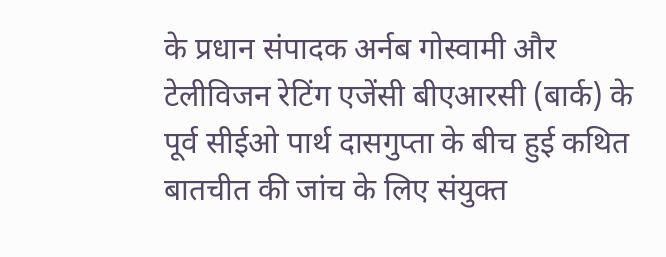के प्रधान संपादक अर्नब गोस्वामी और टेलीविजन रेटिंग एजेंसी बीएआरसी (बार्क) के पूर्व सीईओ पार्थ दासगुप्ता के बीच हुई कथित बातचीत की जांच के लिए संयुक्त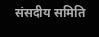संसदीय समिति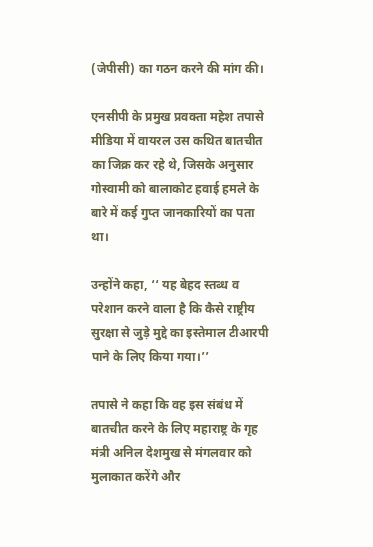(जेपीसी) का गठन करने की मांग की।

एनसीपी के प्रमुख प्रवक्ता महेश तपासे मीडिया में वायरल उस कथित बातचीत का जिक्र कर रहे थे, जिसके अनुसार गोस्वामी को बालाकोट हवाई हमले के बारे में कई गुप्त जानकारियों का पता था।

उन्होंने कहा, ‘‘ यह बेहद स्तब्ध व परेशान करने वाला है कि कैसे राष्ट्रीय सुरक्षा से जुड़े मुद्दे का इस्तेमाल टीआरपी पाने के लिए किया गया।’’

तपासे ने कहा कि वह इस संबंध में बातचीत करने के लिए महाराष्ट्र के गृह मंत्री अनिल देशमुख से मंगलवार को मुलाकात करेंगे और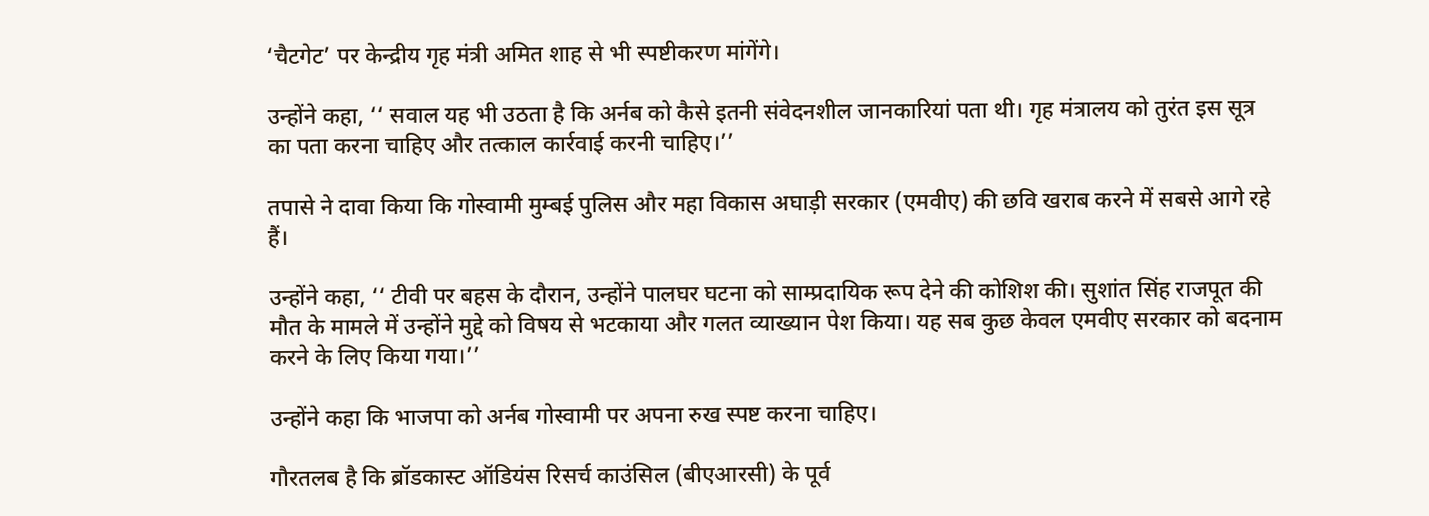‘चैटगेट’ पर केन्द्रीय गृह मंत्री अमित शाह से भी स्पष्टीकरण मांगेंगे।

उन्होंने कहा, ‘‘ सवाल यह भी उठता है कि अर्नब को कैसे इतनी संवेदनशील जानकारियां पता थी। गृह मंत्रालय को तुरंत इस सूत्र का पता करना चाहिए और तत्काल कार्रवाई करनी चाहिए।’’

तपासे ने दावा किया कि गोस्वामी मुम्बई पुलिस और महा विकास अघाड़ी सरकार (एमवीए) की छवि खराब करने में सबसे आगे रहे हैं।

उन्होंने कहा, ‘‘ टीवी पर बहस के दौरान, उन्होंने पालघर घटना को साम्प्रदायिक रूप देने की कोशिश की। सुशांत सिंह राजपूत की मौत के मामले में उन्होंने मुद्दे को विषय से भटकाया और गलत व्याख्यान पेश किया। यह सब कुछ केवल एमवीए सरकार को बदनाम करने के लिए किया गया।’’

उन्होंने कहा कि भाजपा को अर्नब गोस्वामी पर अपना रुख स्पष्ट करना चाहिए।

गौरतलब है कि ब्रॉडकास्ट ऑडियंस रिसर्च काउंसिल (बीएआरसी) के पूर्व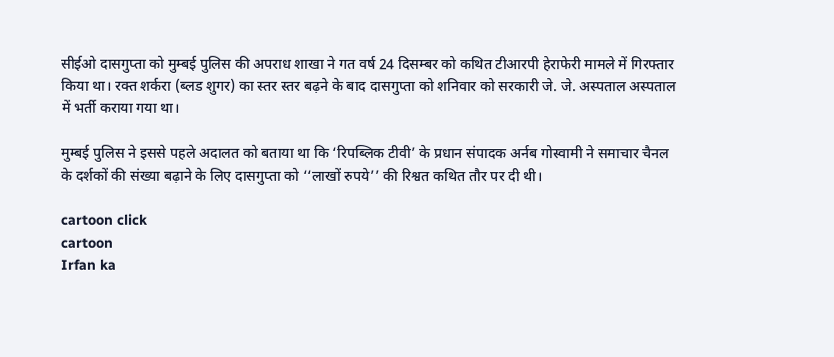सीईओ दासगुप्ता को मुम्बई पुलिस की अपराध शाखा ने गत वर्ष 24 दिसम्बर को कथित टीआरपी हेराफेरी मामले में गिरफ्तार किया था। रक्त शर्करा (ब्लड शुगर) का स्तर स्तर बढ़ने के बाद दासगुप्ता को शनिवार को सरकारी जे. जे. अस्पताल अस्पताल में भर्ती कराया गया था।

मुम्बई पुलिस ने इससे पहले अदालत को बताया था कि ‘रिपब्लिक टीवी’ के प्रधान संपादक अर्नब गोस्वामी ने समाचार चैनल के दर्शकों की संख्या बढ़ाने के लिए दासगुप्ता को ‘‘लाखों रुपये’’ की रिश्वत कथित तौर पर दी थी।

cartoon click
cartoon
Irfan ka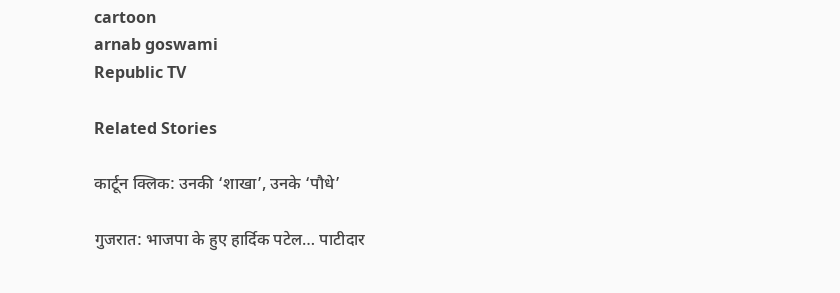cartoon
arnab goswami
Republic TV

Related Stories

कार्टून क्लिक: उनकी ‘शाखा’, उनके ‘पौधे’

गुजरात: भाजपा के हुए हार्दिक पटेल… पाटीदार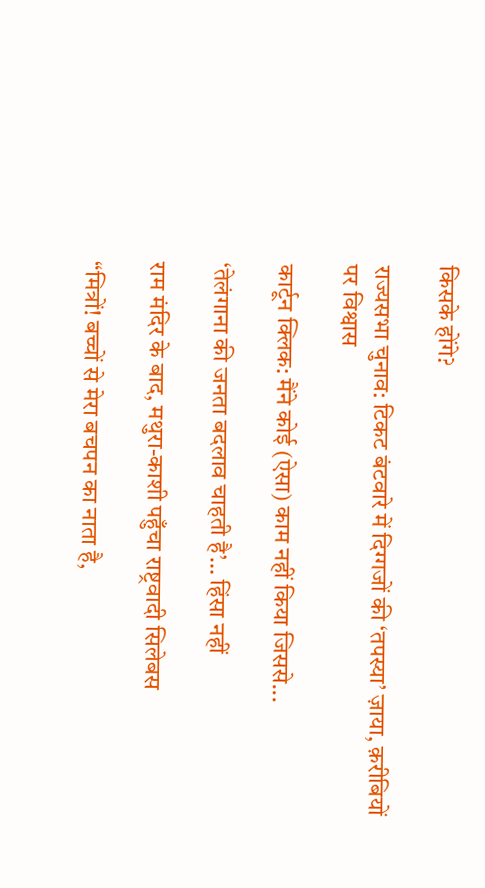किसके होंगे?

राज्यसभा चुनाव: टिकट बंटवारे में दिग्गजों की ‘तपस्या’ ज़ाया, क़रीबियों पर विश्वास

कार्टून क्लिक: मैंने कोई (ऐसा) काम नहीं किया जिससे...

‘तेलंगाना की जनता बदलाव चाहती है’… हिंसा नहीं

राम मंदिर के बाद, मथुरा-काशी पहुँचा राष्ट्रवादी सिलेबस

“मित्रों! बच्चों से मेरा बचपन का नाता है,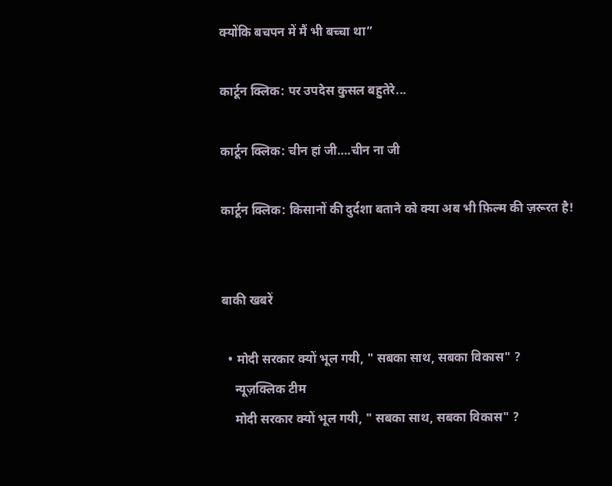क्योंकि बचपन में मैं भी बच्चा था”

कार्टून क्लिक: पर उपदेस कुसल बहुतेरे...

कार्टून क्लिक: चीन हां जी….चीन ना जी

कार्टून क्लिक: किसानों की दुर्दशा बताने को क्या अब भी फ़िल्म की ज़रूरत है!


बाकी खबरें

  • मोदी सरकार क्यों भूल गयी, " सबका साथ, सबका विकास" ?
    न्यूज़क्लिक टीम
    मोदी सरकार क्यों भूल गयी, " सबका साथ, सबका विकास" ?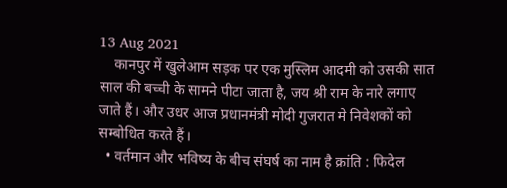13 Aug 2021
    कानपुर में खुलेआम सड़क पर एक मुस्लिम आदमी को उसकी सात साल की बच्ची के सामने पीटा जाता है, जय श्री राम के नारे लगाए जाते हैं। और उधर आज प्रधानमंत्री मोदी गुजरात मे निवेशकों को सम्बोधित करते हैं।
  • वर्तमान और भविष्य के बीच संघर्ष का नाम है क्रांति : फिदेल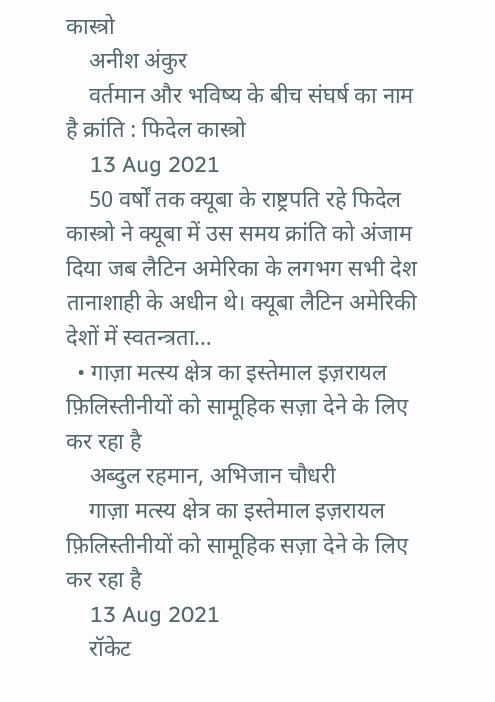कास्त्रो
    अनीश अंकुर
    वर्तमान और भविष्य के बीच संघर्ष का नाम है क्रांति : फिदेल कास्त्रो
    13 Aug 2021
    50 वर्षों तक क्यूबा के राष्ट्रपति रहे फिदेल कास्त्रो ने क्यूबा में उस समय क्रांति को अंजाम दिया जब लैटिन अमेरिका के लगभग सभी देश तानाशाही के अधीन थे। क्यूबा लैटिन अमेरिकी देशों में स्वतन्त्रता…
  • गाज़ा मत्स्य क्षेत्र का इस्तेमाल इज़रायल फ़िलिस्तीनीयों को सामूहिक सज़ा देने के लिए कर रहा है
    अब्दुल रहमान, अभिजान चौधरी
    गाज़ा मत्स्य क्षेत्र का इस्तेमाल इज़रायल फ़िलिस्तीनीयों को सामूहिक सज़ा देने के लिए कर रहा है
    13 Aug 2021
    रॉकेट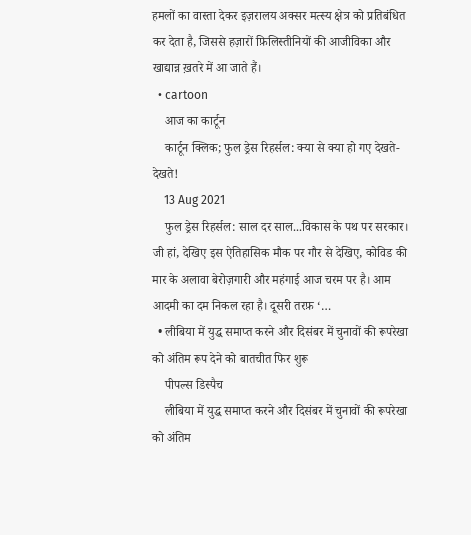हमलों का वास्ता देकर इज़रालय अक्सर मत्स्य क्षेत्र को प्रतिबंधित कर देता है, जिससे हज़ारों फ़िलिस्तीनियों की आजीविका और खाद्यान्न ख़तरे में आ जाते हैं।
  • cartoon
    आज का कार्टून
    कार्टून क्लिक; फुल ड्रेस रिहर्सल: क्या से क्या हो गए देखते-देखते!
    13 Aug 2021
    फुल ड्रेस रिहर्सल: साल दर साल...विकास के पथ पर सरकार। जी हां, देखिए इस ऐतिहासिक मौक पर गौर से देखिए, कोविड की मार के अलावा बेरोज़गारी और महंगाई आज चरम पर है। आम आदमी का दम निकल रहा है। दूसरी तरफ़ ‘…
  • लीबिया में युद्ध समाप्त करने और दिसंबर में चुनावों की रूपरेखा को अंतिम रूप देने को बातचीत फिर शुरू
    पीपल्स डिस्पैच
    लीबिया में युद्ध समाप्त करने और दिसंबर में चुनावों की रूपरेखा को अंतिम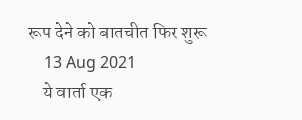रूप देने को बातचीत फिर शुरू
    13 Aug 2021
    ये वार्ता एक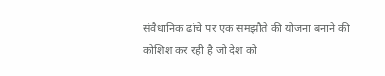संवैधानिक ढांचे पर एक समझौते की योजना बनाने की कोशिश कर रही है जो देश को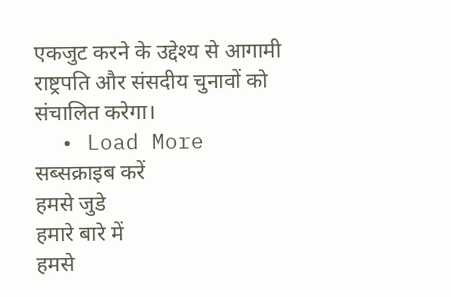एकजुट करने के उद्देश्य से आगामी राष्ट्रपति और संसदीय चुनावों को संचालित करेगा।
  • Load More
सब्सक्राइब करें
हमसे जुडे
हमारे बारे में
हमसे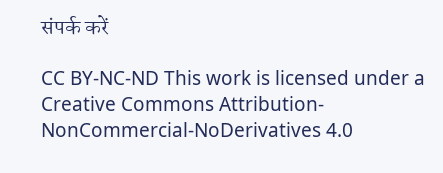संपर्क करें

CC BY-NC-ND This work is licensed under a Creative Commons Attribution-NonCommercial-NoDerivatives 4.0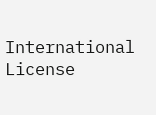International License